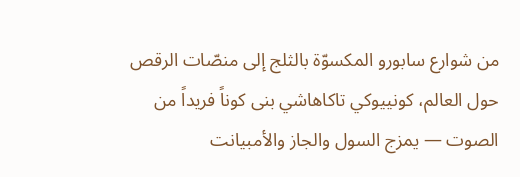من شوارع سابورو المكسوّة بالثلج إلى منصّات الرقص حول العالم، كونييوكي تاكاهاشي بنى كوناً فريداً من الصوت — يمزج السول والجاز والأمبيانت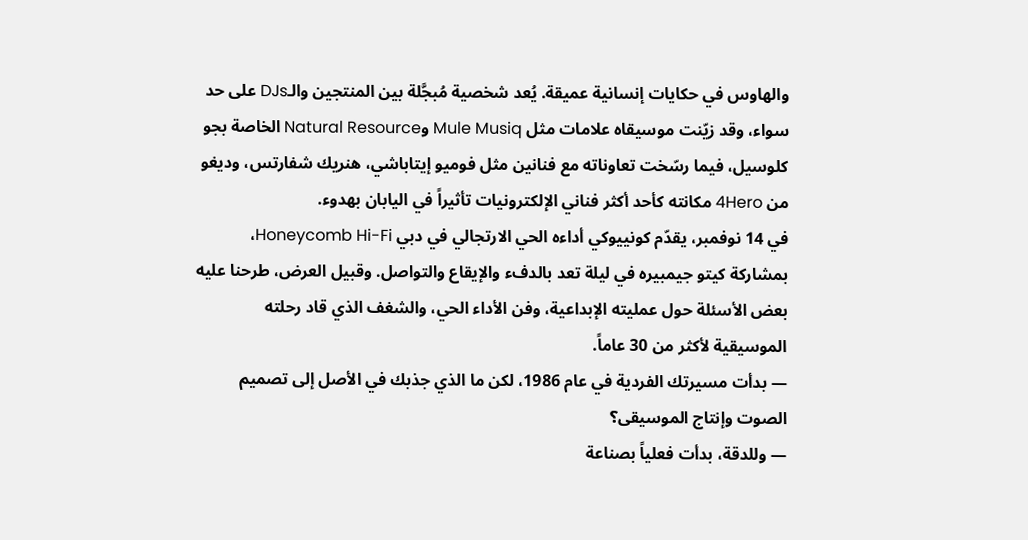والهاوس في حكايات إنسانية عميقة. يُعد شخصية مُبجَّلة بين المنتجين والـDJs على حد سواء، وقد زيّنت موسيقاه علامات مثل Mule Musiq وNatural Resource الخاصة بجو كلوسيل، فيما رسّخت تعاوناته مع فنانين مثل فوميو إيتاباشي، هنريك شفارتس، وديغو من 4Hero مكانته كأحد أكثر فناني الإلكترونيات تأثيراً في اليابان بهدوء.
في 14 نوفمبر، يقدّم كونييوكي أداءه الحي الارتجالي في دبي Honeycomb Hi-Fi، بمشاركة كيتو جيمبيره في ليلة تعد بالدفء والإيقاع والتواصل. وقبيل العرض، طرحنا عليه بعض الأسئلة حول عمليته الإبداعية، وفن الأداء الحي، والشغف الذي قاد رحلته الموسيقية لأكثر من 30 عاماً.
— بدأت مسيرتك الفردية في عام 1986، لكن ما الذي جذبك في الأصل إلى تصميم الصوت وإنتاج الموسيقى؟
— وللدقة، بدأت فعلياً بصناعة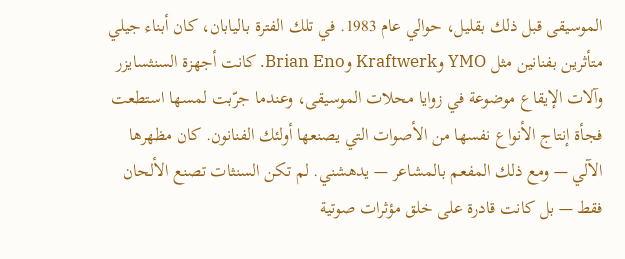الموسيقى قبل ذلك بقليل، حوالي عام 1983. في تلك الفترة باليابان، كان أبناء جيلي متأثرين بفنانين مثل YMO وKraftwerk وBrian Eno. كانت أجهزة السنثسايزر وآلات الإيقاع موضوعة في زوايا محلات الموسيقى، وعندما جرّبت لمسها استطعت فجأة إنتاج الأنواع نفسها من الأصوات التي يصنعها أولئك الفنانون. كان مظهرها الآلي — ومع ذلك المفعم بالمشاعر — يدهشني. لم تكن السنثات تصنع الألحان فقط — بل كانت قادرة على خلق مؤثرات صوتية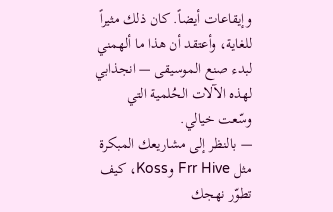وإيقاعات أيضاً. كان ذلك مثيراً للغاية، وأعتقد أن هذا ما ألهمني لبدء صنع الموسيقى — انجذابي لهذه الآلات الحُلمية التي وسّعت خيالي.
— بالنظر إلى مشاريعك المبكرة مثل Frr Hive وKoss، كيف تطوّر نهجك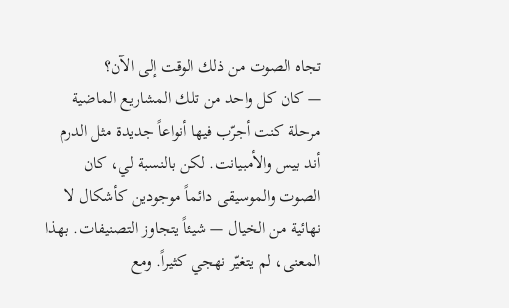تجاه الصوت من ذلك الوقت إلى الآن؟
— كان كل واحد من تلك المشاريع الماضية مرحلة كنت أجرّب فيها أنواعاً جديدة مثل الدرم أند بيس والأمبيانت. لكن بالنسبة لي، كان الصوت والموسيقى دائماً موجودين كأشكال لا نهائية من الخيال — شيئاً يتجاوز التصنيفات. بهذا المعنى، لم يتغيّر نهجي كثيراً. ومع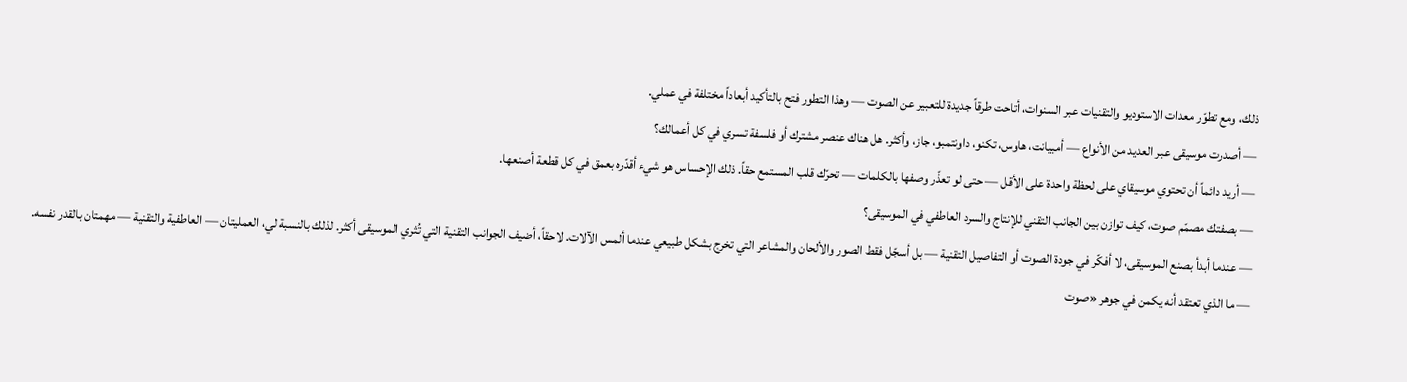ذلك، ومع تطوّر معدات الاستوديو والتقنيات عبر السنوات، أتاحت طرقاً جديدة للتعبير عن الصوت — وهذا التطور فتح بالتأكيد أبعاداً مختلفة في عملي.
— أصدرت موسيقى عبر العديد من الأنواع — أمبيانت، هاوس، تكنو، داونتمبو، جاز، وأكثر. هل هناك عنصر مشترك أو فلسفة تسري في كل أعمالك؟
— أريد دائماً أن تحتوي موسيقاي على لحظة واحدة على الأقل — حتى لو تعذّر وصفها بالكلمات — تحرّك قلب المستمع حقاً. ذلك الإحساس هو شيء أقدّره بعمق في كل قطعة أصنعها.
— بصفتك مصمّم صوت، كيف توازن بين الجانب التقني للإنتاج والسرد العاطفي في الموسيقى؟
— عندما أبدأ بصنع الموسيقى، لا أفكّر في جودة الصوت أو التفاصيل التقنية — بل أسجّل فقط الصور والألحان والمشاعر التي تخرج بشكل طبيعي عندما ألمس الآلات. لاحقاً، أضيف الجوانب التقنية التي تُثري الموسيقى أكثر. لذلك بالنسبة لي، العمليتان — العاطفية والتقنية — مهمتان بالقدر نفسه.
— ما الذي تعتقد أنه يكمن في جوهر «صوت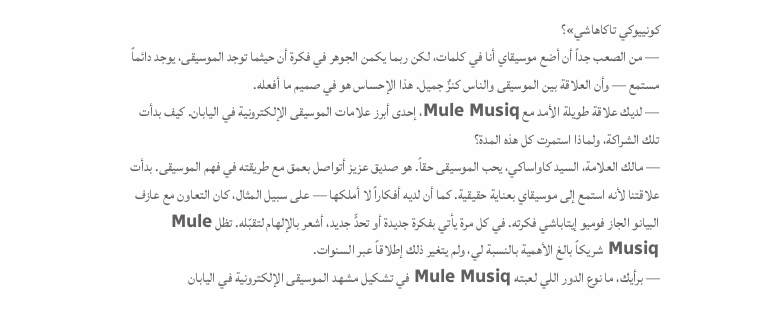كونييوكي تاكاهاشي»؟
— من الصعب جداً أن أضع موسيقاي أنا في كلمات، لكن ربما يكمن الجوهر في فكرة أن حيثما توجد الموسيقى، يوجد دائماً مستمع — وأن العلاقة بين الموسيقى والناس كنزٌ جميل. هذا الإحساس هو في صميم ما أفعله.
— لديك علاقة طويلة الأمد مع Mule Musiq، إحدى أبرز علامات الموسيقى الإلكترونية في اليابان. كيف بدأت تلك الشراكة، ولماذا استمرت كل هذه المدة؟
— مالك العلامة، السيد كاواساكي، يحب الموسيقى حقاً. هو صديق عزيز أتواصل بعمق مع طريقته في فهم الموسيقى. بدأت علاقتنا لأنه استمع إلى موسيقاي بعناية حقيقية. كما أن لديه أفكاراً لا أملكها — على سبيل المثال، كان التعاون مع عازف البيانو الجاز فوميو إيتاباشي فكرته. في كل مرة يأتي بفكرة جديدة أو تحدٍّ جديد، أشعر بالإلهام لتقبّله. تظل Mule Musiq شريكاً بالغ الأهمية بالنسبة لي، ولم يتغير ذلك إطلاقاً عبر السنوات.
— برأيك، ما نوع الدور اللي لعبته Mule Musiq في تشكيل مشهد الموسيقى الإلكترونية في اليابان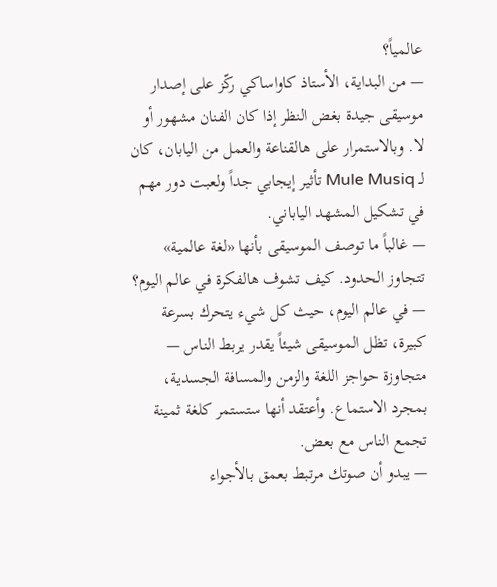عالمياً؟
— من البداية، الأستاذ كاواساكي ركّز على إصدار موسيقى جيدة بغض النظر إذا كان الفنان مشهور أو لا. وبالاستمرار على هالقناعة والعمل من اليابان، كان لـ Mule Musiq تأثير إيجابي جداً ولعبت دور مهم في تشكيل المشهد الياباني.
— غالباً ما توصف الموسيقى بأنها «لغة عالمية» تتجاوز الحدود. كيف تشوف هالفكرة في عالم اليوم؟
— في عالم اليوم، حيث كل شيء يتحرك بسرعة كبيرة، تظل الموسيقى شيئاً يقدر يربط الناس — متجاوزة حواجز اللغة والزمن والمسافة الجسدية، بمجرد الاستماع. وأعتقد أنها ستستمر كلغة ثمينة تجمع الناس مع بعض.
— يبدو أن صوتك مرتبط بعمق بالأجواء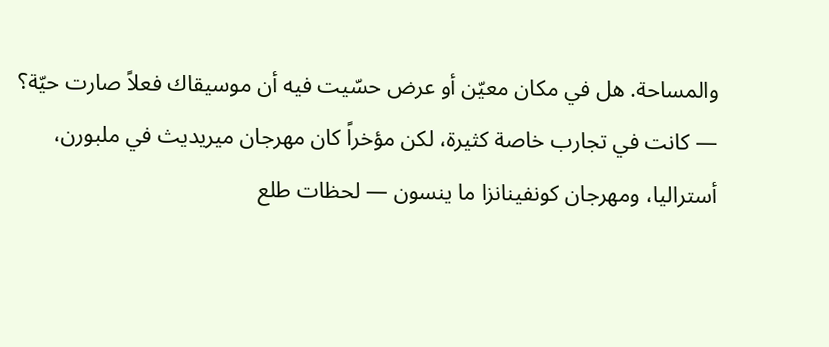والمساحة. هل في مكان معيّن أو عرض حسّيت فيه أن موسيقاك فعلاً صارت حيّة؟
— كانت في تجارب خاصة كثيرة، لكن مؤخراً كان مهرجان ميريديث في ملبورن، أستراليا، ومهرجان كونفينانزا ما ينسون — لحظات طلع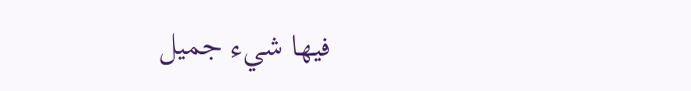فيها شيء جميل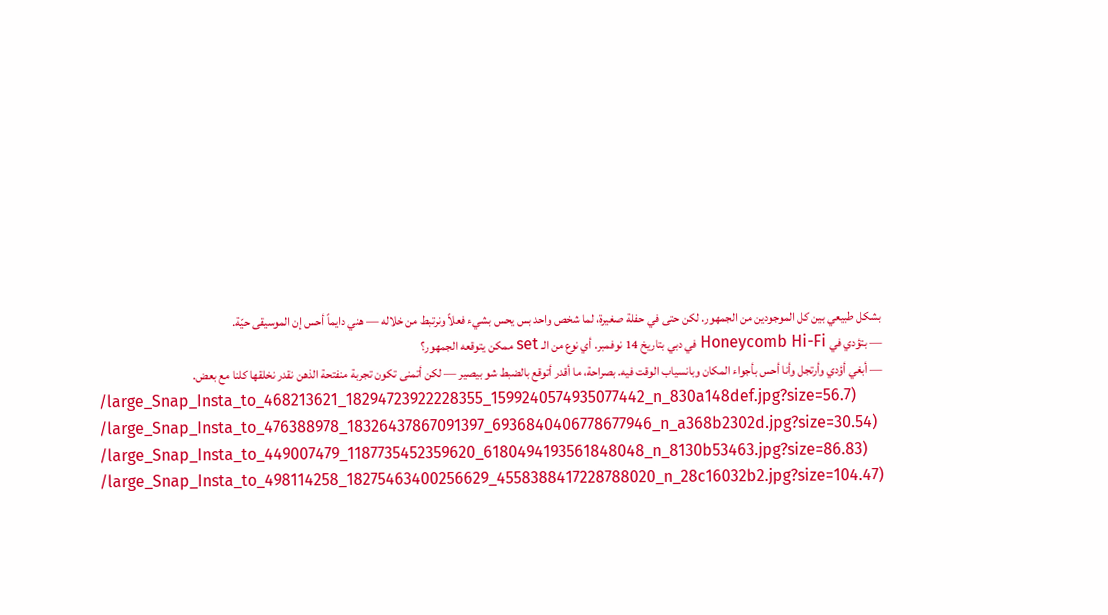بشكل طبيعي بين كل الموجودين من الجمهور. لكن حتى في حفلة صغيرة، لما شخص واحد بس يحس بشيء فعلاً ونرتبط من خلاله — هني دايماً أحس إن الموسيقى حيّة.
— بتؤدي في Honeycomb Hi-Fi في دبي بتاريخ 14 نوفمبر. أي نوع من الـ set ممكن يتوقعه الجمهور؟
— أبغي أؤدي وأرتجل وأنا أحس بأجواء المكان وبانسياب الوقت فيه. بصراحة، ما أقدر أتوقع بالضبط شو بيصير — لكن أتمنى تكون تجربة منفتحة الذهن نقدر نخلقها كلنا مع بعض.
/large_Snap_Insta_to_468213621_18294723922228355_1599240574935077442_n_830a148def.jpg?size=56.7)
/large_Snap_Insta_to_476388978_18326437867091397_6936840406778677946_n_a368b2302d.jpg?size=30.54)
/large_Snap_Insta_to_449007479_1187735452359620_6180494193561848048_n_8130b53463.jpg?size=86.83)
/large_Snap_Insta_to_498114258_18275463400256629_4558388417228788020_n_28c16032b2.jpg?size=104.47)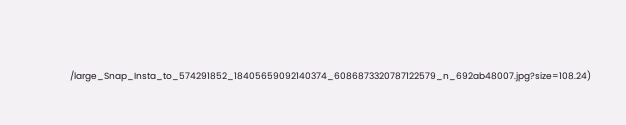/large_Snap_Insta_to_574291852_18405659092140374_6086873320787122579_n_692ab48007.jpg?size=108.24)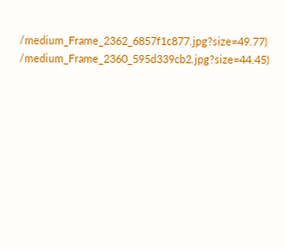/medium_Frame_2362_6857f1c877.jpg?size=49.77)
/medium_Frame_2360_595d339cb2.jpg?size=44.45)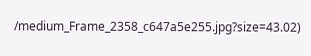/medium_Frame_2358_c647a5e255.jpg?size=43.02)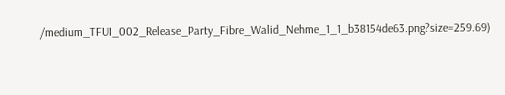/medium_TFUI_002_Release_Party_Fibre_Walid_Nehme_1_1_b38154de63.png?size=259.69)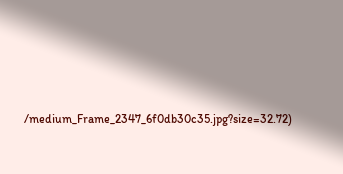/medium_Frame_2347_6f0db30c35.jpg?size=32.72)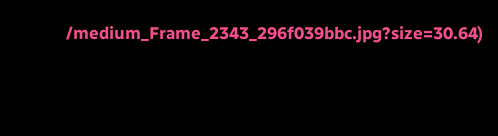/medium_Frame_2343_296f039bbc.jpg?size=30.64)